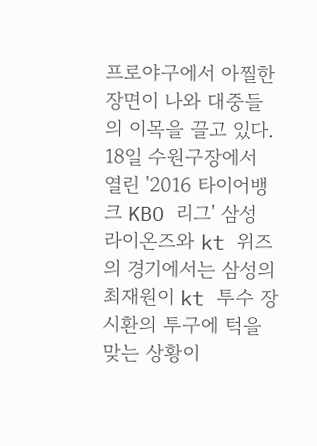프로야구에서 아찔한 장면이 나와 대중들의 이목을 끌고 있다.
18일 수원구장에서 열린 '2016 타이어뱅크 KBO 리그' 삼성 라이온즈와 kt 위즈의 경기에서는 삼성의 최재원이 kt 투수 장시환의 투구에 턱을 맞는 상황이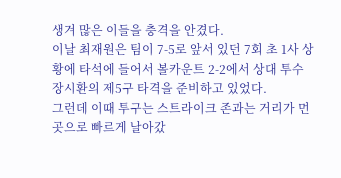생겨 많은 이들을 충격을 안겼다.
이날 최재원은 팀이 7-5로 앞서 있던 7회 초 1사 상황에 타석에 들어서 볼카운트 2-2에서 상대 투수 장시환의 제5구 타격을 준비하고 있었다.
그런데 이때 투구는 스트라이크 존과는 거리가 먼 곳으로 빠르게 날아갔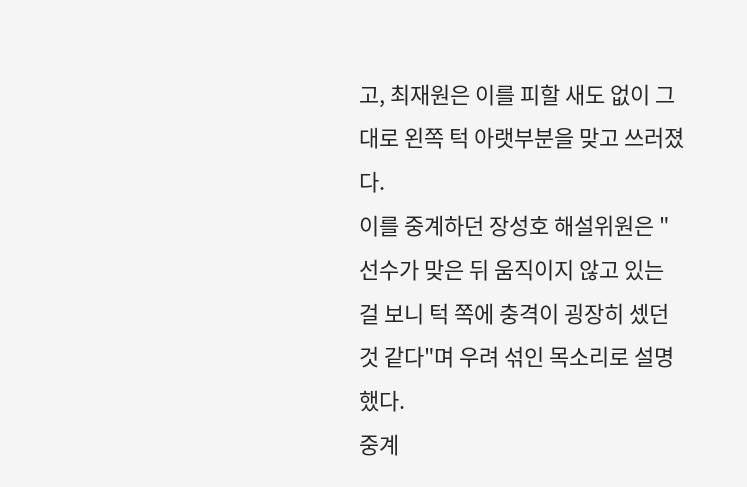고, 최재원은 이를 피할 새도 없이 그대로 왼쪽 턱 아랫부분을 맞고 쓰러졌다.
이를 중계하던 장성호 해설위원은 "선수가 맞은 뒤 움직이지 않고 있는 걸 보니 턱 쪽에 충격이 굉장히 셌던 것 같다"며 우려 섞인 목소리로 설명했다.
중계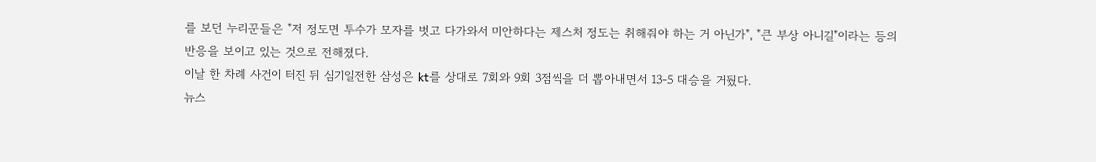를 보던 누리꾼들은 "저 정도면 투수가 모자를 벗고 다가와서 미안하다는 제스처 정도는 취해줘야 하는 거 아닌가", "큰 부상 아니길"이라는 등의 반응을 보이고 있는 것으로 전해졌다.
이날 한 차례 사건이 터진 뒤 심기일전한 삼성은 kt를 상대로 7회와 9회 3점씩을 더 뽑아내면서 13-5 대승을 거뒀다.
뉴스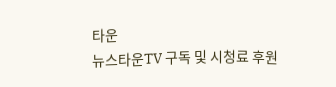타운
뉴스타운TV 구독 및 시청료 후원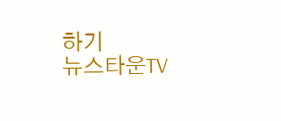하기
뉴스타운TV